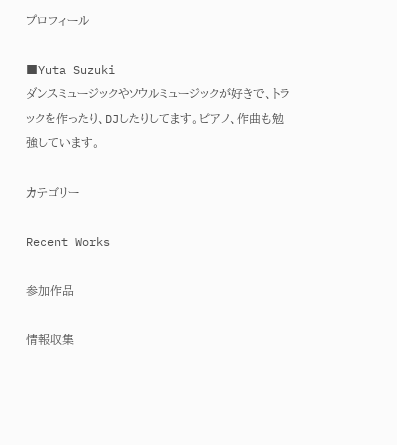プロフィール

■Yuta Suzuki
ダンスミュージックやソウルミュージックが好きで、トラックを作ったり、DJしたりしてます。ピアノ、作曲も勉強しています。

カテゴリー

Recent Works

参加作品

情報収集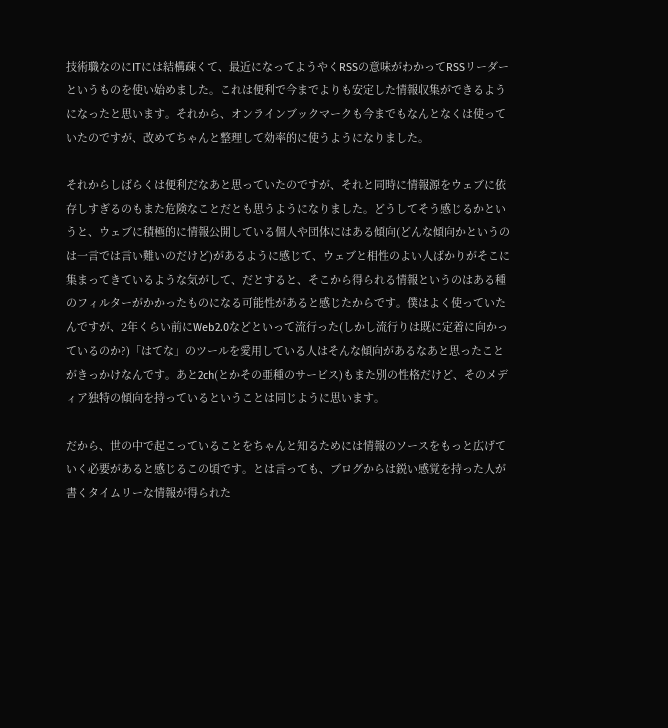技術職なのにITには結構疎くて、最近になってようやくRSSの意味がわかってRSSリーダーというものを使い始めました。これは便利で今までよりも安定した情報収集ができるようになったと思います。それから、オンラインブックマークも今までもなんとなくは使っていたのですが、改めてちゃんと整理して効率的に使うようになりました。

それからしばらくは便利だなあと思っていたのですが、それと同時に情報源をウェブに依存しすぎるのもまた危険なことだとも思うようになりました。どうしてそう感じるかというと、ウェブに積極的に情報公開している個人や団体にはある傾向(どんな傾向かというのは一言では言い難いのだけど)があるように感じて、ウェブと相性のよい人ばかりがそこに集まってきているような気がして、だとすると、そこから得られる情報というのはある種のフィルターがかかったものになる可能性があると感じたからです。僕はよく使っていたんですが、2年くらい前にWeb2.0などといって流行った(しかし流行りは既に定着に向かっているのか?)「はてな」のツールを愛用している人はそんな傾向があるなあと思ったことがきっかけなんです。あと2ch(とかその亜種のサービス)もまた別の性格だけど、そのメディア独特の傾向を持っているということは同じように思います。

だから、世の中で起こっていることをちゃんと知るためには情報のソースをもっと広げていく必要があると感じるこの頃です。とは言っても、ブログからは鋭い感覚を持った人が書くタイムリーな情報が得られた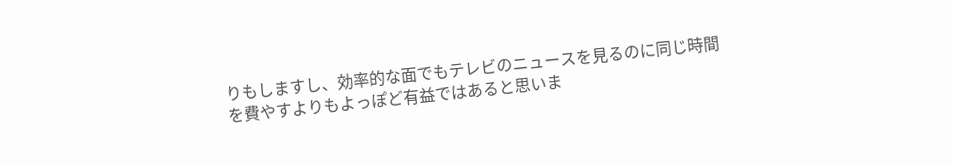りもしますし、効率的な面でもテレビのニュースを見るのに同じ時間を費やすよりもよっぽど有益ではあると思いま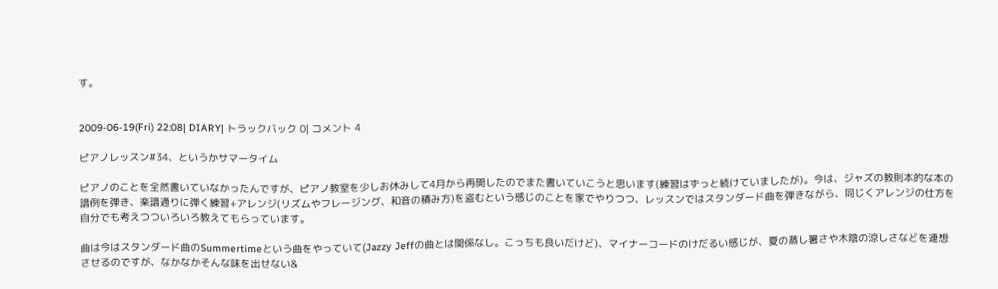す。


2009-06-19(Fri) 22:08| DIARY| トラックバック 0| コメント 4

ピアノレッスン#34、というかサマータイム

ピアノのことを全然書いていなかったんですが、ピアノ教室を少しお休みして4月から再開したのでまた書いていこうと思います(練習はずっと続けていましたが)。今は、ジャズの教則本的な本の譜例を弾き、楽譜通りに弾く練習+アレンジ(リズムやフレージング、和音の積み方)を盗むという感じのことを家でやりつつ、レッスンではスタンダード曲を弾きながら、同じくアレンジの仕方を自分でも考えつついろいろ教えてもらっています。

曲は今はスタンダード曲のSummertimeという曲をやっていて(Jazzy Jeffの曲とは関係なし。こっちも良いだけど)、マイナーコードのけだるい感じが、夏の蒸し暑さや木陰の涼しさなどを連想させるのですが、なかなかそんな味を出せない&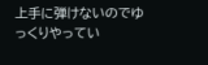上手に弾けないのでゆっくりやってい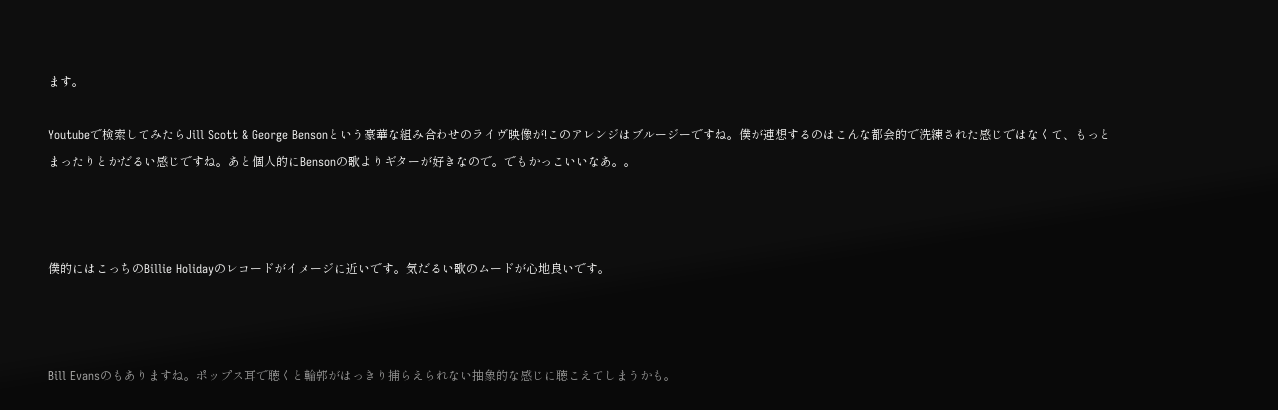ます。

Youtubeで検索してみたらJill Scott & George Bensonという豪華な組み合わせのライヴ映像が!このアレンジはブルージーですね。僕が連想するのはこんな都会的で洗練された感じではなくて、もっとまったりとかだるい感じですね。あと個人的にBensonの歌よりギターが好きなので。でもかっこいいなあ。。



僕的にはこっちのBillie Holidayのレコードがイメージに近いです。気だるい歌のムードが心地良いです。



Bill Evansのもありますね。ポップス耳で聴くと輪郭がはっきり捕らえられない抽象的な感じに聴こえてしまうかも。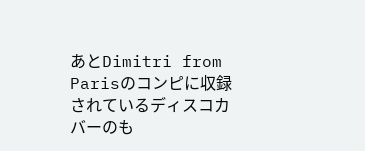あとDimitri from Parisのコンピに収録されているディスコカバーのも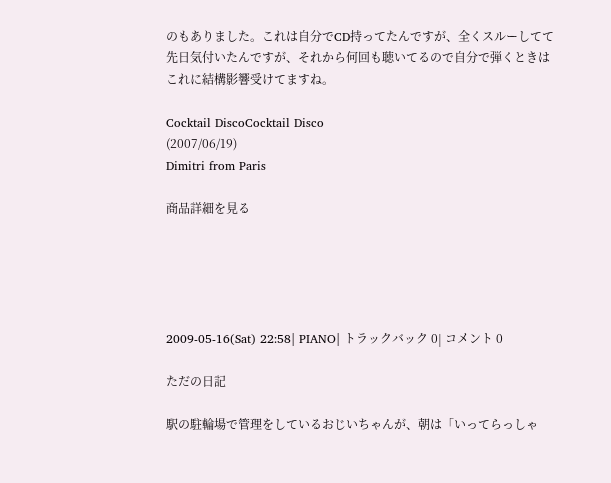のもありました。これは自分でCD持ってたんですが、全くスルーしてて先日気付いたんですが、それから何回も聴いてるので自分で弾くときはこれに結構影響受けてますね。

Cocktail DiscoCocktail Disco
(2007/06/19)
Dimitri from Paris

商品詳細を見る





2009-05-16(Sat) 22:58| PIANO| トラックバック 0| コメント 0

ただの日記

駅の駐輪場で管理をしているおじいちゃんが、朝は「いってらっしゃ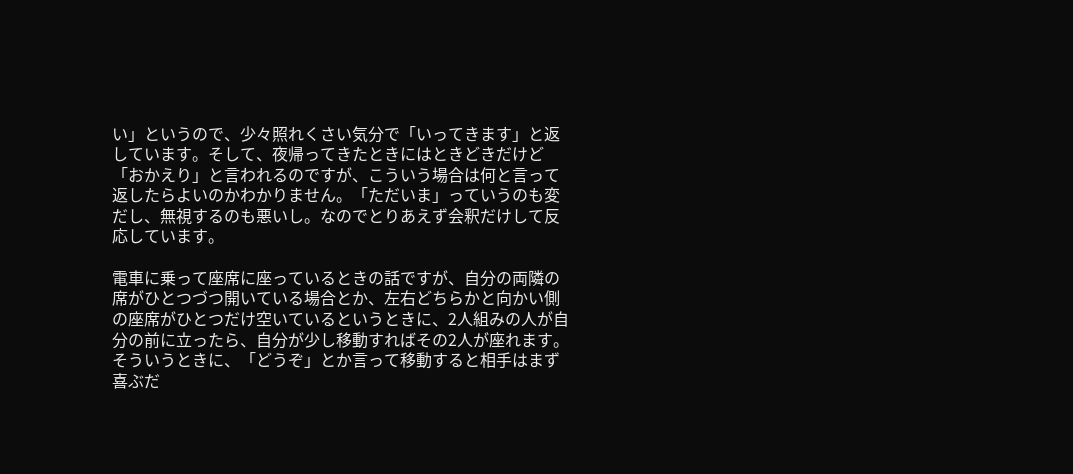い」というので、少々照れくさい気分で「いってきます」と返しています。そして、夜帰ってきたときにはときどきだけど「おかえり」と言われるのですが、こういう場合は何と言って返したらよいのかわかりません。「ただいま」っていうのも変だし、無視するのも悪いし。なのでとりあえず会釈だけして反応しています。

電車に乗って座席に座っているときの話ですが、自分の両隣の席がひとつづつ開いている場合とか、左右どちらかと向かい側の座席がひとつだけ空いているというときに、2人組みの人が自分の前に立ったら、自分が少し移動すればその2人が座れます。そういうときに、「どうぞ」とか言って移動すると相手はまず喜ぶだ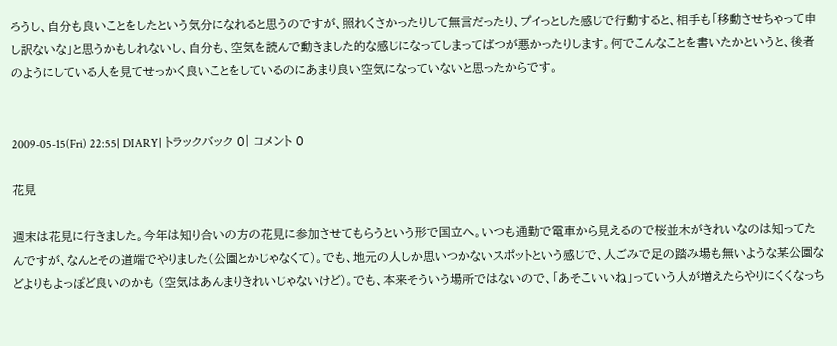ろうし、自分も良いことをしたという気分になれると思うのですが、照れくさかったりして無言だったり、プイっとした感じで行動すると、相手も「移動させちゃって申し訳ないな」と思うかもしれないし、自分も、空気を読んで動きました的な感じになってしまってばつが悪かったりします。何でこんなことを書いたかというと、後者のようにしている人を見てせっかく良いことをしているのにあまり良い空気になっていないと思ったからです。


2009-05-15(Fri) 22:55| DIARY| トラックバック 0| コメント 0

花見

週末は花見に行きました。今年は知り合いの方の花見に参加させてもらうという形で国立へ。いつも通勤で電車から見えるので桜並木がきれいなのは知ってたんですが、なんとその道端でやりました(公園とかじゃなくて)。でも、地元の人しか思いつかないスポットという感じで、人ごみで足の踏み場も無いような某公園などよりもよっぽど良いのかも (空気はあんまりきれいじゃないけど)。でも、本来そういう場所ではないので、「あそこいいね」っていう人が増えたらやりにくくなっち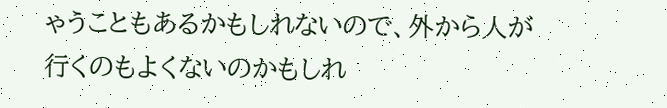ゃうこともあるかもしれないので、外から人が行くのもよくないのかもしれ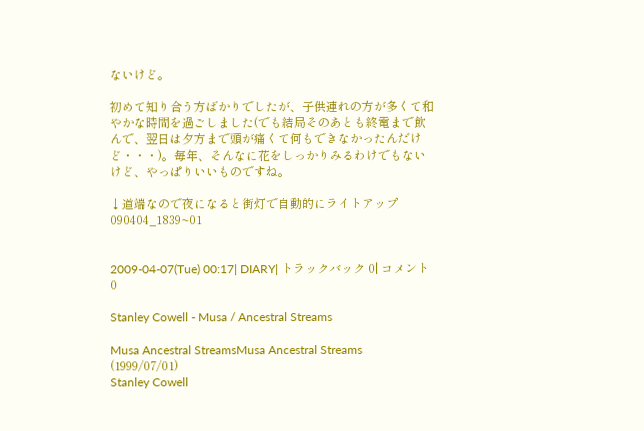ないけど。

初めて知り合う方ばかりでしたが、子供連れの方が多くて和やかな時間を過ごしました(でも結局そのあとも終電まで飲んで、翌日は夕方まで頭が痛くて何もできなかったんだけど・・・)。毎年、そんなに花をしっかりみるわけでもないけど、やっぱりいいものですね。

↓道端なので夜になると街灯で自動的にライトアップ
090404_1839~01


2009-04-07(Tue) 00:17| DIARY| トラックバック 0| コメント 0

Stanley Cowell - Musa / Ancestral Streams

Musa Ancestral StreamsMusa Ancestral Streams
(1999/07/01)
Stanley Cowell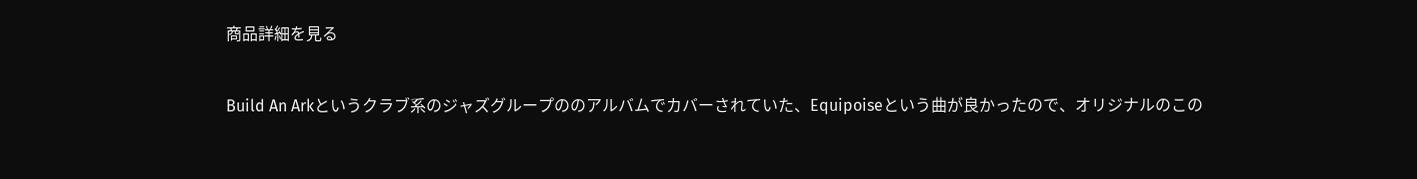商品詳細を見る


Build An Arkというクラブ系のジャズグループののアルバムでカバーされていた、Equipoiseという曲が良かったので、オリジナルのこの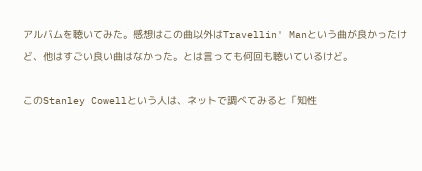アルバムを聴いてみた。感想はこの曲以外はTravellin' Manという曲が良かったけど、他はすごい良い曲はなかった。とは言っても何回も聴いているけど。

このStanley Cowellという人は、ネットで調べてみると「知性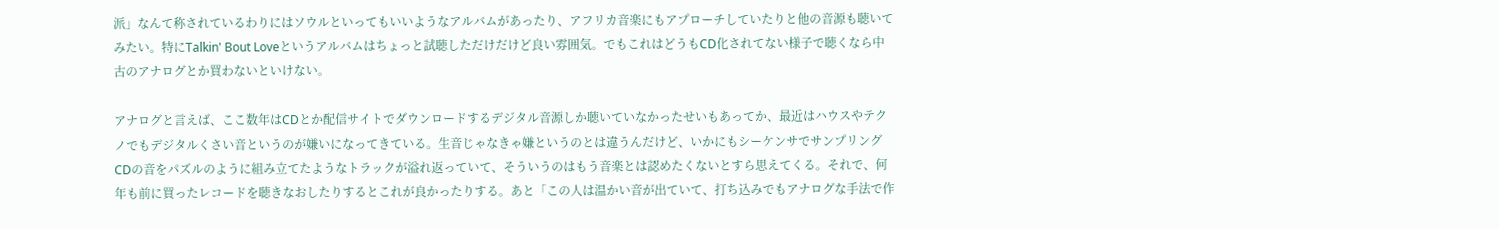派」なんて称されているわりにはソウルといってもいいようなアルバムがあったり、アフリカ音楽にもアプローチしていたりと他の音源も聴いてみたい。特にTalkin' Bout Loveというアルバムはちょっと試聴しただけだけど良い雰囲気。でもこれはどうもCD化されてない様子で聴くなら中古のアナログとか買わないといけない。

アナログと言えば、ここ数年はCDとか配信サイトでダウンロードするデジタル音源しか聴いていなかったせいもあってか、最近はハウスやテクノでもデジタルくさい音というのが嫌いになってきている。生音じゃなきゃ嫌というのとは違うんだけど、いかにもシーケンサでサンプリングCDの音をパズルのように組み立てたようなトラックが溢れ返っていて、そういうのはもう音楽とは認めたくないとすら思えてくる。それで、何年も前に買ったレコードを聴きなおしたりするとこれが良かったりする。あと「この人は温かい音が出ていて、打ち込みでもアナログな手法で作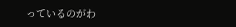っているのがわ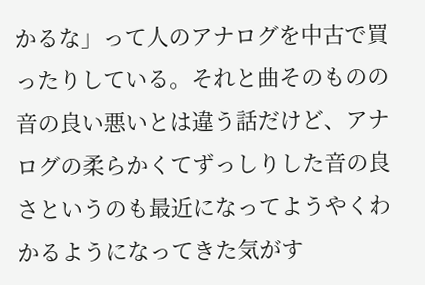かるな」って人のアナログを中古で買ったりしている。それと曲そのものの音の良い悪いとは違う話だけど、アナログの柔らかくてずっしりした音の良さというのも最近になってようやくわかるようになってきた気がす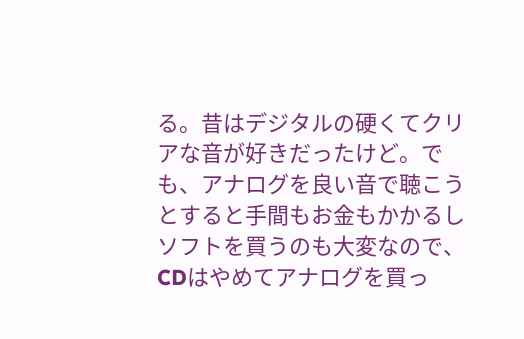る。昔はデジタルの硬くてクリアな音が好きだったけど。でも、アナログを良い音で聴こうとすると手間もお金もかかるしソフトを買うのも大変なので、CDはやめてアナログを買っ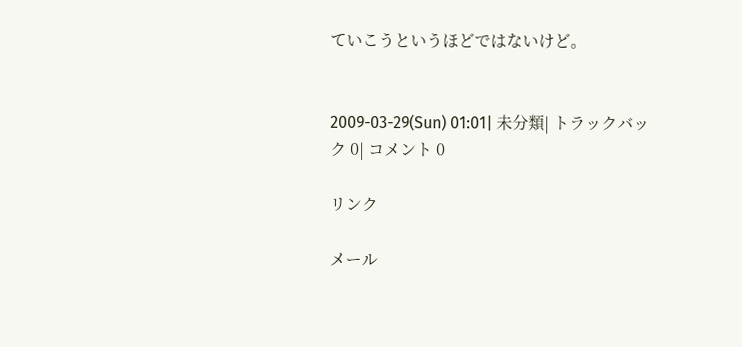ていこうというほどではないけど。


2009-03-29(Sun) 01:01| 未分類| トラックバック 0| コメント 0

リンク

メール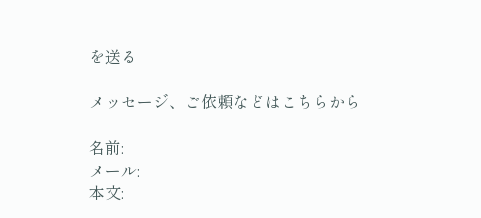を送る

メッセージ、ご依頼などはこちらから

名前:
メール:
本文: